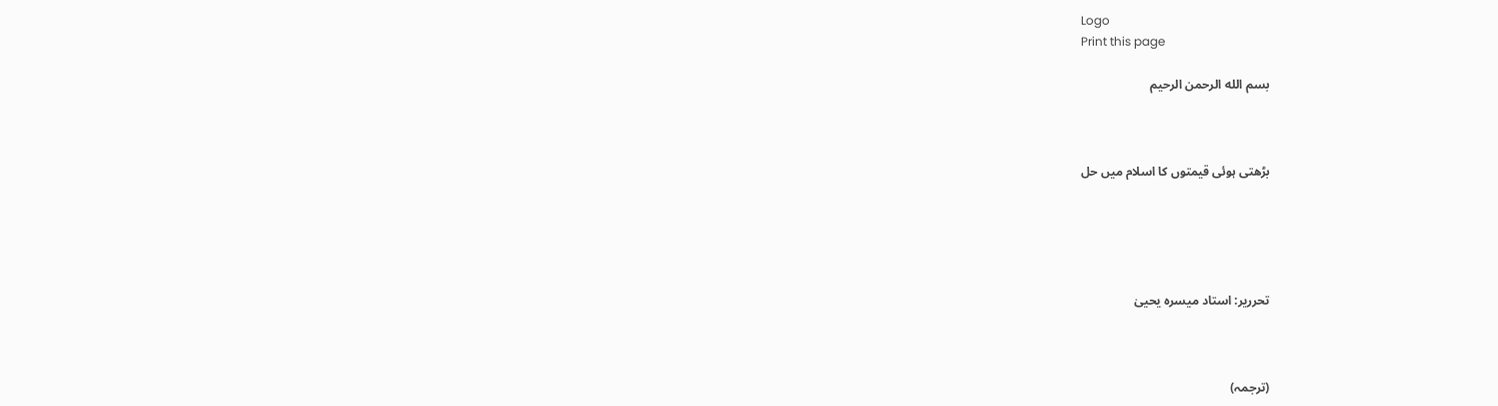Logo
Print this page

بسم الله الرحمن الرحيم



بڑھتی ہوئی قیمتوں کا اسلام میں حل





تحرریر: استاد میسرہ یحییٰ



(ترجمہ)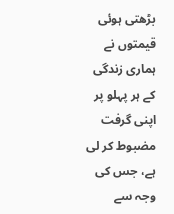بڑھتی ہوئی قیمتوں نے ہماری زندگی کے ہر پہلو پر اپنی گرفت مضبوط کر لی ہے، جس کی وجہ سے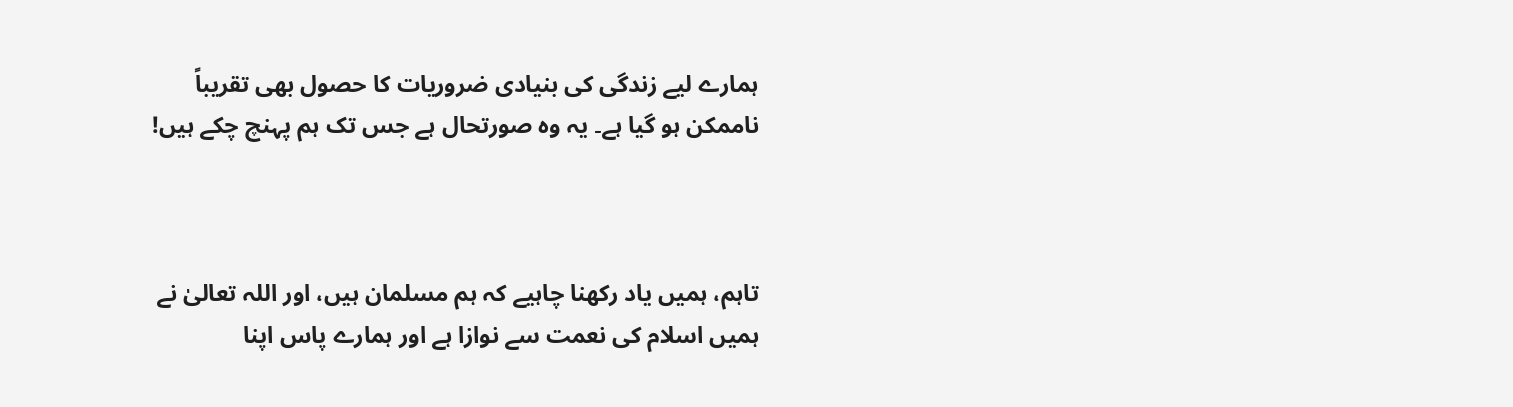ہمارے لیے زندگی کی بنیادی ضروریات کا حصول بھی تقریباً ناممکن ہو گیا ہے۔ یہ وہ صورتحال ہے جس تک ہم پہنچ چکے ہیں!



تاہم، ہمیں یاد رکھنا چاہیے کہ ہم مسلمان ہیں، اور اللہ تعالیٰ نے ہمیں اسلام کی نعمت سے نوازا ہے اور ہمارے پاس اپنا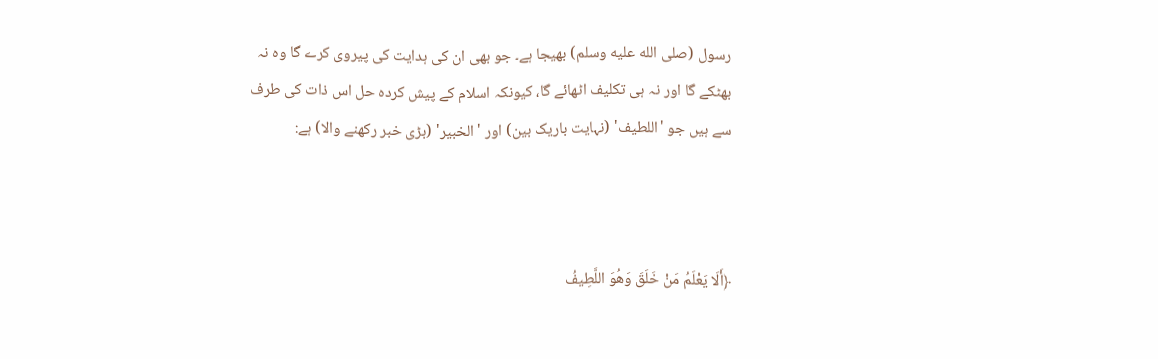رسول (صلى الله عليه وسلم) بھیجا ہے۔ جو بھی ان کی ہدایت کی پیروی کرے گا وہ نہ بھٹکے گا اور نہ ہی تکلیف اٹھائے گا، کیونکہ اسلام کے پیش کردہ حل اس ذات کی طرف سے ہیں جو 'اللطیف' (نہایت باریک بین) اور 'الخبیر' (بڑی خبر رکھنے والا) ہے:



﴿أَلَا يَعْلَمُ مَنْ خَلَقَ وَهُوَ اللَّطِيفُ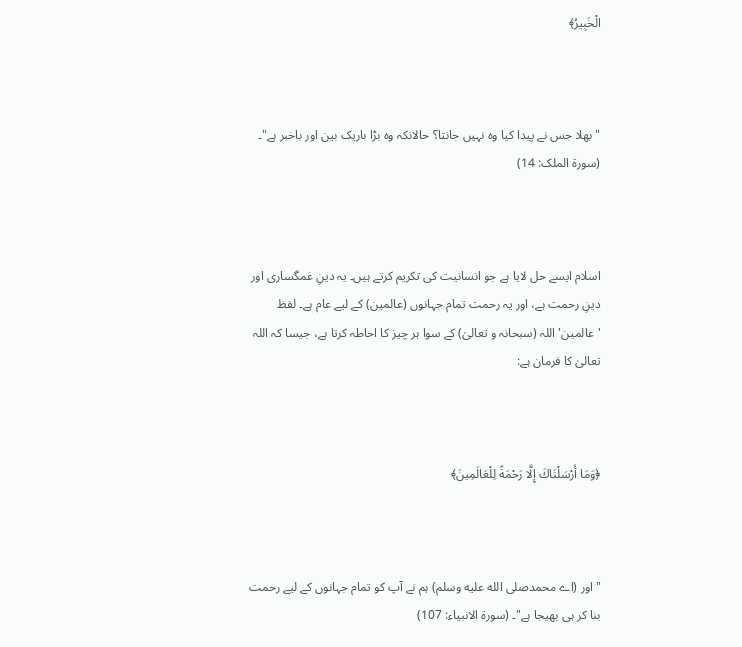الْخَبِيرُ﴾



"بھلا جس نے پیدا کیا وہ نہیں جانتا؟ حالانکہ وہ بڑا باریک بین اور باخبر ہے"۔ (سورۃ الملک: 14)



اسلام ایسے حل لایا ہے جو انسانیت کی تکریم کرتے ہیں۔ یہ دینِ غمگساری اور دینِ رحمت ہے، اور یہ رحمت تمام جہانوں (عالمین) کے لیے عام ہے۔ لفظ 'عالمین' اللہ (سبحانہ و تعالیٰ) کے سوا ہر چیز کا احاطہ کرتا ہے، جیسا کہ اللہ تعالیٰ کا فرمان ہے:



﴿وَمَا أَرْسَلْنَاكَ إِلَّا رَحْمَةً لِلْعَالَمِينَ﴾



"اور (اے محمدصلى الله عليه وسلم) ہم نے آپ کو تمام جہانوں کے لیے رحمت بنا کر ہی بھیجا ہے"۔ (سورۃ الانبیاء: 107)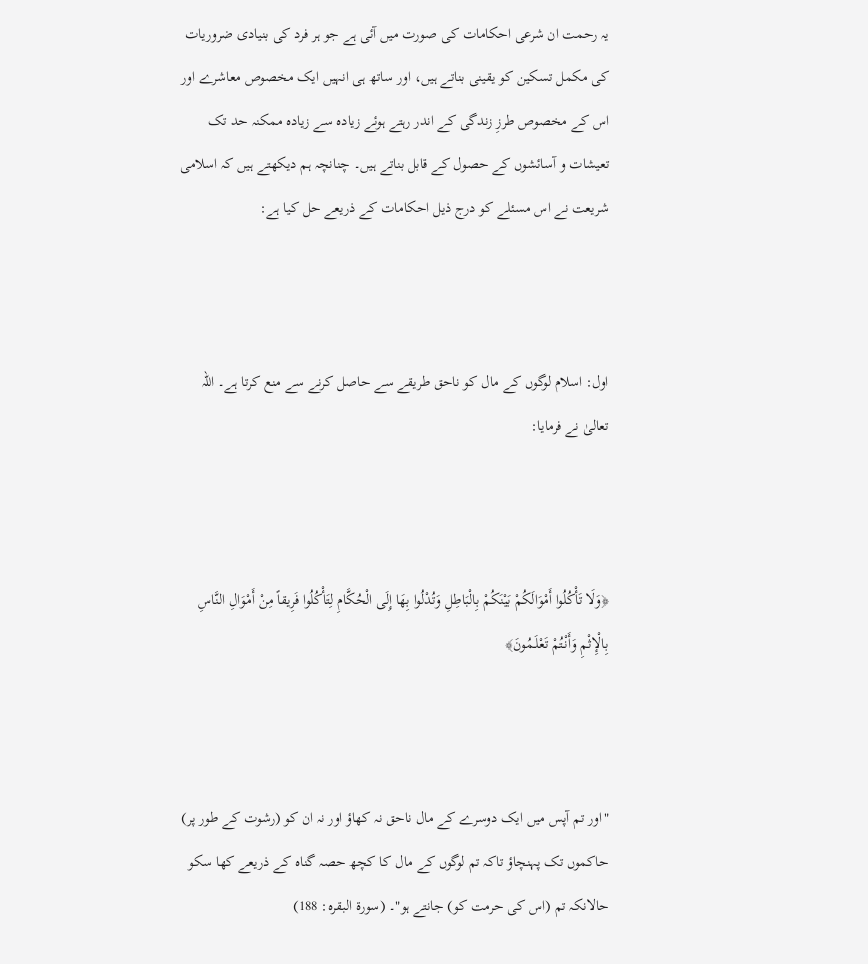یہ رحمت ان شرعی احکامات کی صورت میں آئی ہے جو ہر فرد کی بنیادی ضروریات کی مکمل تسکین کو یقینی بناتے ہیں، اور ساتھ ہی انہیں ایک مخصوص معاشرے اور اس کے مخصوص طرزِ زندگی کے اندر رہتے ہوئے زیادہ سے زیادہ ممکنہ حد تک تعیشات و آسائشوں کے حصول کے قابل بناتے ہیں۔ چنانچہ ہم دیکھتے ہیں کہ اسلامی شریعت نے اس مسئلے کو درج ذیل احکامات کے ذریعے حل کیا ہے:



اول: اسلام لوگوں کے مال کو ناحق طریقے سے حاصل کرنے سے منع کرتا ہے۔ اللہ تعالیٰ نے فرمایا:



﴿وَلَا تَأْكُلُوا أَمْوَالَكُمْ بَيْنَكُمْ بِالْبَاطِلِ وَتُدْلُوا بِهَا إِلَى الْحُكَّامِ لِتَأْكُلُوا فَرِيقاً مِنْ أَمْوَالِ النَّاسِ بِالْإِثْمِ وَأَنْتُمْ تَعْلَـمُونَ﴾



"اور تم آپس میں ایک دوسرے کے مال ناحق نہ کھاؤ اور نہ ان کو (رشوت کے طور پر) حاکموں تک پہنچاؤ تاکہ تم لوگوں کے مال کا کچھ حصہ گناہ کے ذریعے کھا سکو حالانکہ تم (اس کی حرمت کو) جانتے ہو"۔ (سورۃ البقرہ: 188)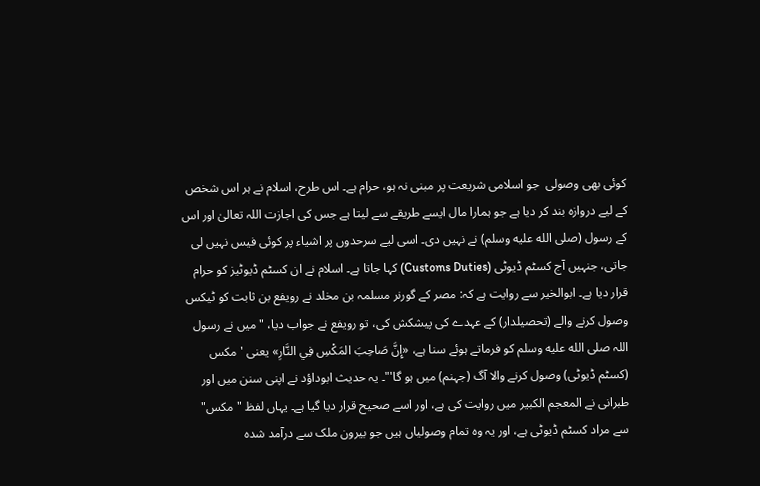کوئی بھی وصولی  جو اسلامی شریعت پر مبنی نہ ہو، حرام ہے۔ اس طرح، اسلام نے ہر اس شخص کے لیے دروازہ بند کر دیا ہے جو ہمارا مال ایسے طریقے سے لیتا ہے جس کی اجازت اللہ تعالیٰ اور اس کے رسول (صلى الله عليه وسلم) نے نہیں دی۔ اسی لیے سرحدوں پر اشیاء پر کوئی فیس نہیں لی جاتی، جنہیں آج کسٹم ڈیوٹی (Customs Duties) کہا جاتا ہے۔ اسلام نے ان کسٹم ڈیوٹیز کو حرام قرار دیا ہے۔ ابوالخیر سے روایت ہے کہ: مصر کے گورنر مسلمہ بن مخلد نے رویفع بن ثابت کو ٹیکس وصول کرنے والے (تحصیلدار) کے عہدے کی پیشکش کی، تو رویفع نے جواب دیا، "میں نے رسول اللہ صلى الله عليه وسلم کو فرماتے ہوئے سنا ہے، «إِنَّ صَاحِبَ المَكْسِ فِي النَّارِ» یعنی 'مکس (کسٹم ڈیوٹی) وصول کرنے والا آگ (جہنم) میں ہو گا'"۔ یہ حدیث ابوداؤد نے اپنی سنن میں اور طبرانی نے المعجم الکبیر میں روایت کی ہے، اور اسے صحیح قرار دیا گیا ہے۔ یہاں لفظ "مکس" سے مراد کسٹم ڈیوٹی ہے، اور یہ وہ تمام وصولیاں ہیں جو بیرون ملک سے درآمد شدہ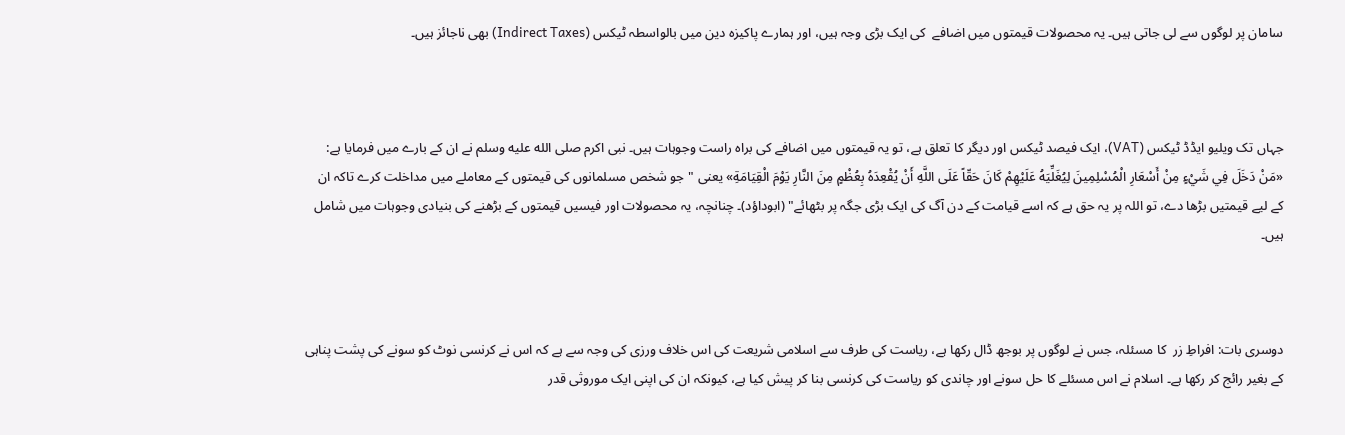سامان پر لوگوں سے لی جاتی ہیں۔ یہ محصولات قیمتوں میں اضافے  کی ایک بڑی وجہ ہیں، اور ہمارے پاکیزہ دین میں بالواسطہ ٹیکس (Indirect Taxes) بھی ناجائز ہیں۔



جہاں تک ویلیو ایڈڈ ٹیکس (VAT)، ایک فیصد ٹیکس اور دیگر کا تعلق ہے، تو یہ قیمتوں میں اضافے کی براہ راست وجوہات ہیں۔ نبی اکرم صلى الله عليه وسلم نے ان کے بارے میں فرمایا ہے: «مَنْ دَخَلَ فِي شَيْءٍ مِنْ أَسْعَارِ الْمُسْلِمِينَ لِيُغَلِّيَهُ عَلَيْهِمْ كَانَ حَقّاً عَلَى اللَّهِ أَنْ يُقْعِدَهُ بِعُظْمٍ مِنَ النَّارِ يَوْمَ الْقِيَامَةِ» یعنی "جو شخص مسلمانوں کی قیمتوں کے معاملے میں مداخلت کرے تاکہ ان کے لیے قیمتیں بڑھا دے، تو اللہ پر یہ حق ہے کہ اسے قیامت کے دن آگ کی ایک بڑی جگہ پر بٹھائے" (ابوداؤد)۔ چنانچہ، یہ محصولات اور فیسیں قیمتوں کے بڑھنے کی بنیادی وجوہات میں شامل ہیں۔



دوسری بات: افراطِ زر  کا مسئلہ، جس نے لوگوں پر بوجھ ڈال رکھا ہے، ریاست کی طرف سے اسلامی شریعت کی اس خلاف ورزی کی وجہ سے ہے کہ اس نے کرنسی نوٹ کو سونے کی پشت پناہی کے بغیر رائج کر رکھا ہے۔ اسلام نے اس مسئلے کا حل سونے اور چاندی کو ریاست کی کرنسی بنا کر پیش کیا ہے، کیونکہ ان کی اپنی ایک موروثی قدر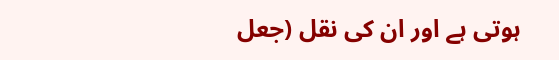ہوتی ہے اور ان کی نقل (جعل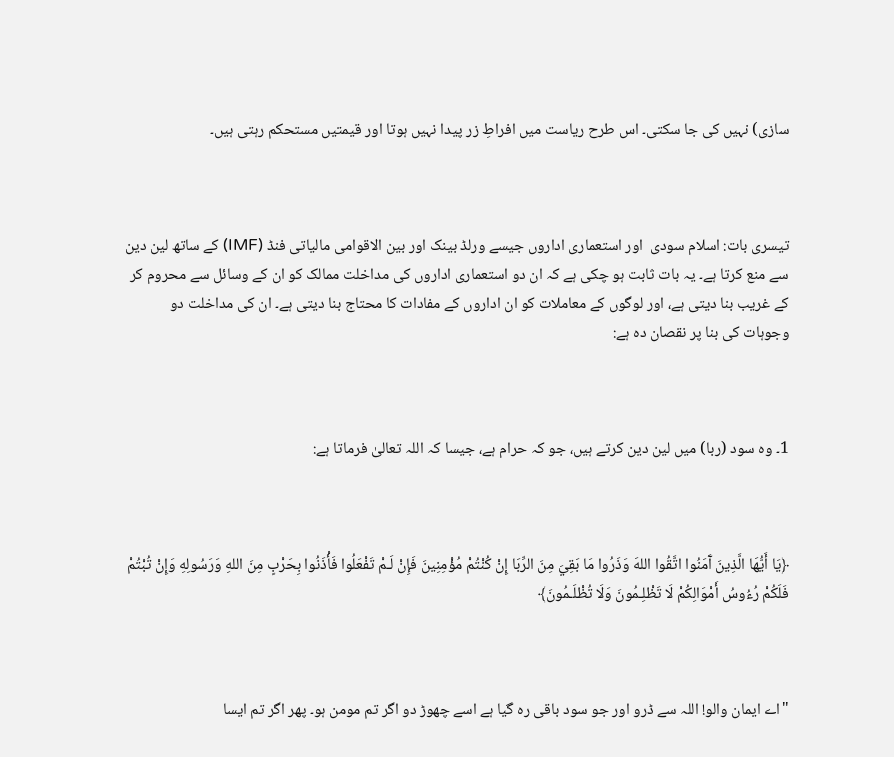سازی) نہیں کی جا سکتی۔ اس طرح ریاست میں افراطِ زر پیدا نہیں ہوتا اور قیمتیں مستحکم رہتی ہیں۔



تیسری بات: اسلام سودی  اور استعماری اداروں جیسے ورلڈ بینک اور بین الاقوامی مالیاتی فنڈ (IMF) کے ساتھ لین دین سے منع کرتا ہے۔ یہ بات ثابت ہو چکی ہے کہ ان دو استعماری اداروں کی مداخلت ممالک کو ان کے وسائل سے محروم کر کے غریب بنا دیتی ہے، اور لوگوں کے معاملات کو ان اداروں کے مفادات کا محتاج بنا دیتی ہے۔ ان کی مداخلت دو وجوہات کی بنا پر نقصان دہ ہے:



1۔ وہ سود (ربا) میں لین دین کرتے ہیں، جو کہ حرام ہے، جیسا کہ اللہ تعالیٰ فرماتا ہے:



﴿يَا أَيُّهَا الَّذِينَ آَمَنُوا اتَّقُوا اللهَ وَذَرُوا مَا بَقِيَ مِنَ الرِّبَا إِنْ كُنْتُمْ مُؤْمِنِينَ فَإِنْ لَـمْ تَفْعَلُوا فَأْذَنُوا بِحَرْبٍ مِنَ اللهِ وَرَسُولِهِ وَإِنْ تُبْتُمْ فَلَكُمْ رُءُوسُ أَمْوَالِكُمْ لَا تَظْلِـمُونَ وَلَا تُظْلَـمُونَ﴾



"اے ایمان والو! اللہ سے ڈرو اور جو سود باقی رہ گیا ہے اسے چھوڑ دو اگر تم مومن ہو۔ پھر اگر تم ایسا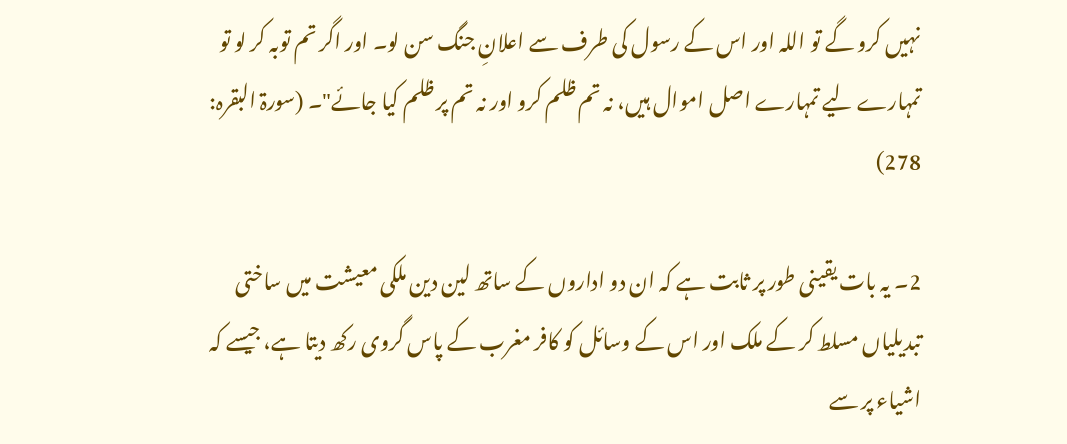نہیں کرو گے تو اللہ اور اس کے رسول کی طرف سے اعلانِ جنگ سن لو۔ اور اگر تم توبہ کر لو تو تمہارے لیے تمہارے اصل اموال ہیں، نہ تم ظلم کرو اور نہ تم پر ظلم کیا جائے"۔ (سورۃ البقرہ: 278)

2۔ یہ بات یقینی طور پر ثابت ہے کہ ان دو اداروں کے ساتھ لین دین ملکی معیشت میں ساختی تبدیلیاں مسلط کر کے ملک اور اس کے وسائل کو کافر مغرب کے پاس گروی رکھ دیتا ہے، جیسے کہ اشیاء پر سے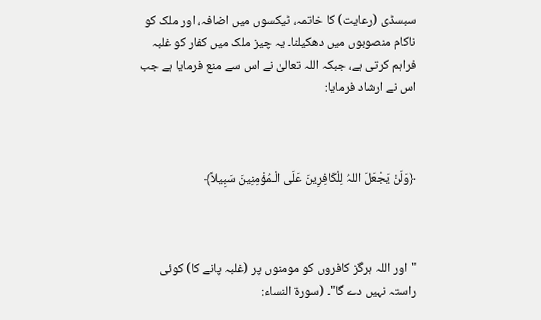سبسڈی (رعایت) کا خاتمہ، ٹیکسوں میں اضافہ، اور ملک کو ناکام منصوبوں میں دھکیلنا۔ یہ چیز ملک میں کفار کو غلبہ فراہم کرتی ہے، جبکہ اللہ تعالیٰ نے اس سے منع فرمایا ہے جب اس نے ارشاد فرمایا:



﴿وَلَنْ يَجْعَلَ اللہُ لِلْکَافِرِینَ عَلَی الْـمُؤْمِنِینَ سَبِیلاً﴾



"اور اللہ ہرگز کافروں کو مومنوں پر (غلبہ پانے کا) کوئی راستہ نہیں دے گا"۔ (سورۃ النساء: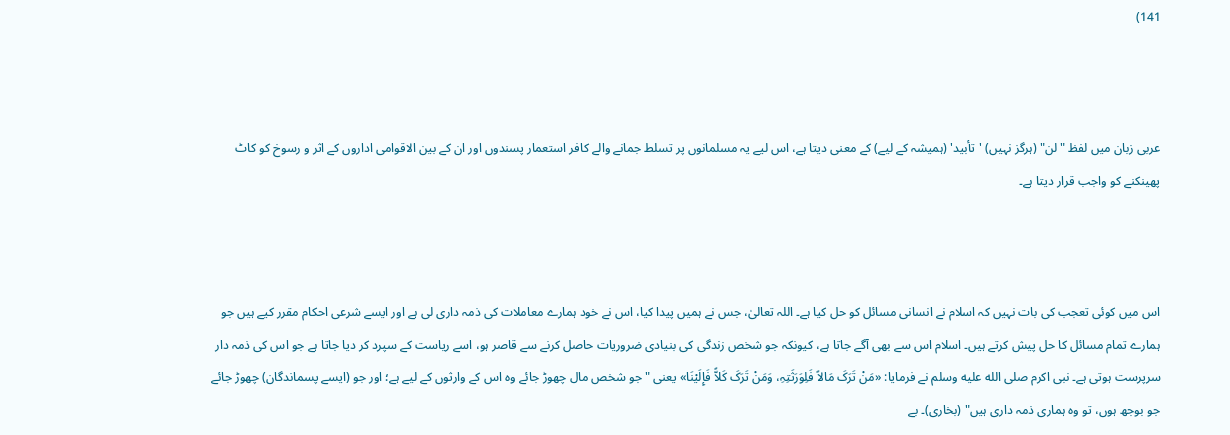141)



عربی زبان میں لفظ "لن" (ہرگز نہیں) 'تأبید' (ہمیشہ کے لیے) کے معنی دیتا ہے، اس لیے یہ مسلمانوں پر تسلط جمانے والے کافر استعمار پسندوں اور ان کے بین الاقوامی اداروں کے اثر و رسوخ کو کاٹ پھینکنے کو واجب قرار دیتا ہے۔



اس میں کوئی تعجب کی بات نہیں کہ اسلام نے انسانی مسائل کو حل کیا ہے۔ اللہ تعالیٰ، جس نے ہمیں پیدا کیا، اس نے خود ہمارے معاملات کی ذمہ داری لی ہے اور ایسے شرعی احکام مقرر کیے ہیں جو ہمارے تمام مسائل کا حل پیش کرتے ہیں۔ اسلام اس سے بھی آگے جاتا ہے، کیونکہ جو شخص زندگی کی بنیادی ضروریات حاصل کرنے سے قاصر ہو، اسے ریاست کے سپرد کر دیا جاتا ہے جو اس کی ذمہ دار سرپرست ہوتی ہے۔ نبی اکرم صلى الله عليه وسلم نے فرمایا: «مَنْ تَرَکَ مَالاً فَلِوَرَثَتِہِ، وَمَنْ تَرَکَ کَلاًّ فَإِلَیْنَا» یعنی "جو شخص مال چھوڑ جائے وہ اس کے وارثوں کے لیے ہے؛ اور جو (ایسے پسماندگان) چھوڑ جائے جو بوجھ ہوں، تو وہ ہماری ذمہ داری ہیں" (بخاری)۔ بے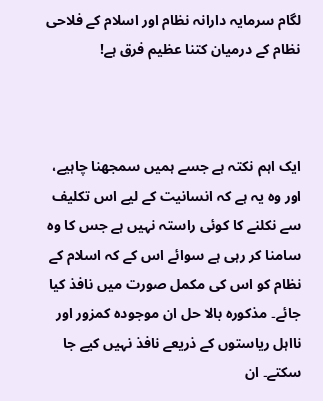لگام سرمایہ دارانہ نظام اور اسلام کے فلاحی نظام کے درمیان کتنا عظیم فرق ہے!



ایک اہم نکتہ ہے جسے ہمیں سمجھنا چاہیے، اور وہ یہ ہے کہ انسانیت کے لیے اس تکلیف سے نکلنے کا کوئی راستہ نہیں ہے جس کا وہ سامنا کر رہی ہے سوائے اس کے کہ اسلام کے نظام کو اس کی مکمل صورت میں نافذ کیا جائے۔ مذکورہ بالا حل ان موجودہ کمزور اور نااہل ریاستوں کے ذریعے نافذ نہیں کیے جا سکتے۔ ان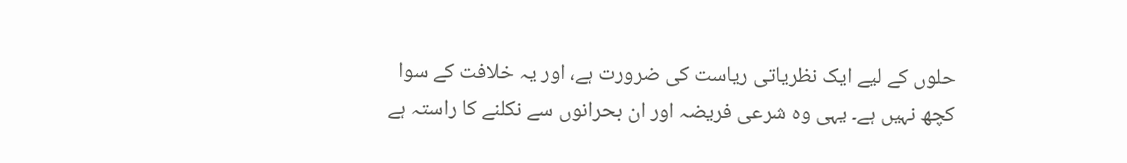حلوں کے لیے ایک نظریاتی ریاست کی ضرورت ہے، اور یہ خلافت کے سوا کچھ نہیں ہے۔ یہی وہ شرعی فریضہ اور ان بحرانوں سے نکلنے کا راستہ ہے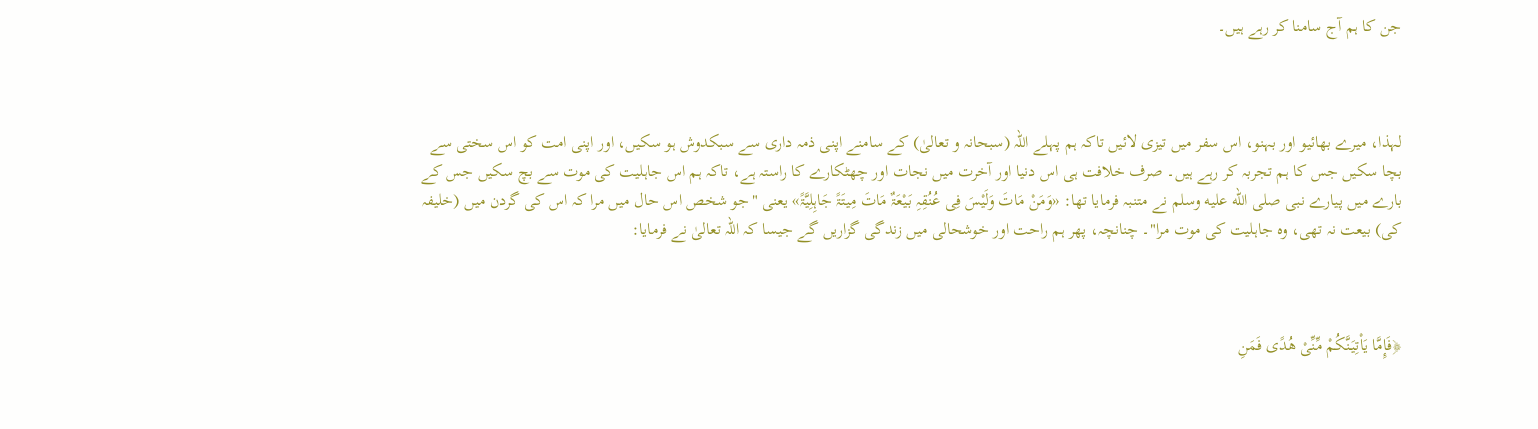جن کا ہم آج سامنا کر رہے ہیں۔



لہذا، میرے بھائیو اور بہنو، اس سفر میں تیزی لائیں تاکہ ہم پہلے اللہ (سبحانہ و تعالیٰ) کے سامنے اپنی ذمہ داری سے سبکدوش ہو سکیں، اور اپنی امت کو اس سختی سے بچا سکیں جس کا ہم تجربہ کر رہے ہیں۔ صرف خلافت ہی اس دنیا اور آخرت میں نجات اور چھٹکارے کا راستہ ہے، تاکہ ہم اس جاہلیت کی موت سے بچ سکیں جس کے بارے میں پیارے نبی صلى الله عليه وسلم نے متنبہ فرمایا تھا: «وَمَنْ مَاتَ وَلَیْسَ فِی عُنُقِہِ بَیْعَۃٌ مَاتَ مِیتَۃً جَاہِلِیَّۃً» یعنی "جو شخص اس حال میں مرا کہ اس کی گردن میں (خلیفہ کی) بیعت نہ تھی، وہ جاہلیت کی موت مرا"۔ چنانچہ، پھر ہم راحت اور خوشحالی میں زندگی گزاریں گے جیسا کہ اللہ تعالیٰ نے فرمایا:



﴿فَإِمَّا یَاْتِیَنَّکُمْ مِّنِّیْ ھُدًی فَمَنِ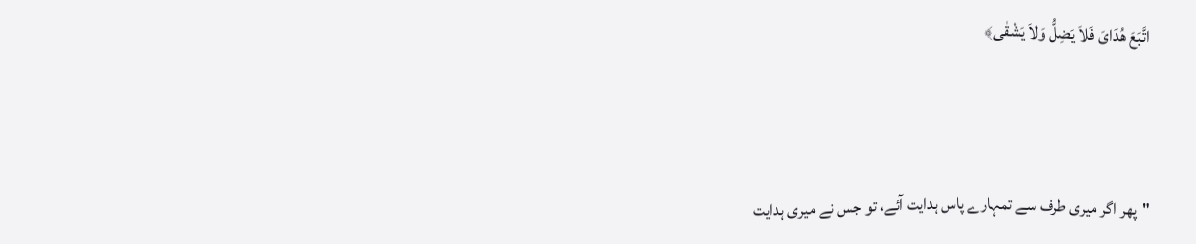اتَّبَعَ ھُدَایَ فَلاَ یَضِلُّ وَلاَ یَشْقٰی﴾



"پھر اگر میری طرف سے تمہارے پاس ہدایت آئے، تو جس نے میری ہدایت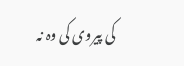کی پیروی کی وہ نہ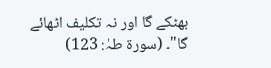بھٹکے گا اور نہ تکلیف اٹھائے گا"۔ (سورۃ طہٰ: 123)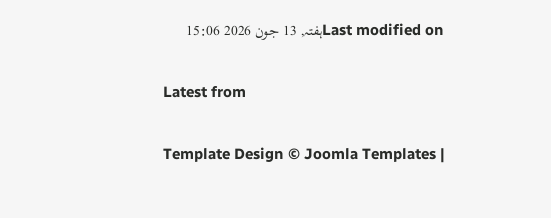Last modified onہفتہ, 13 جون 2026 15:06

Latest from

Template Design © Joomla Templates |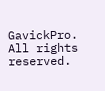GavickPro. All rights reserved.